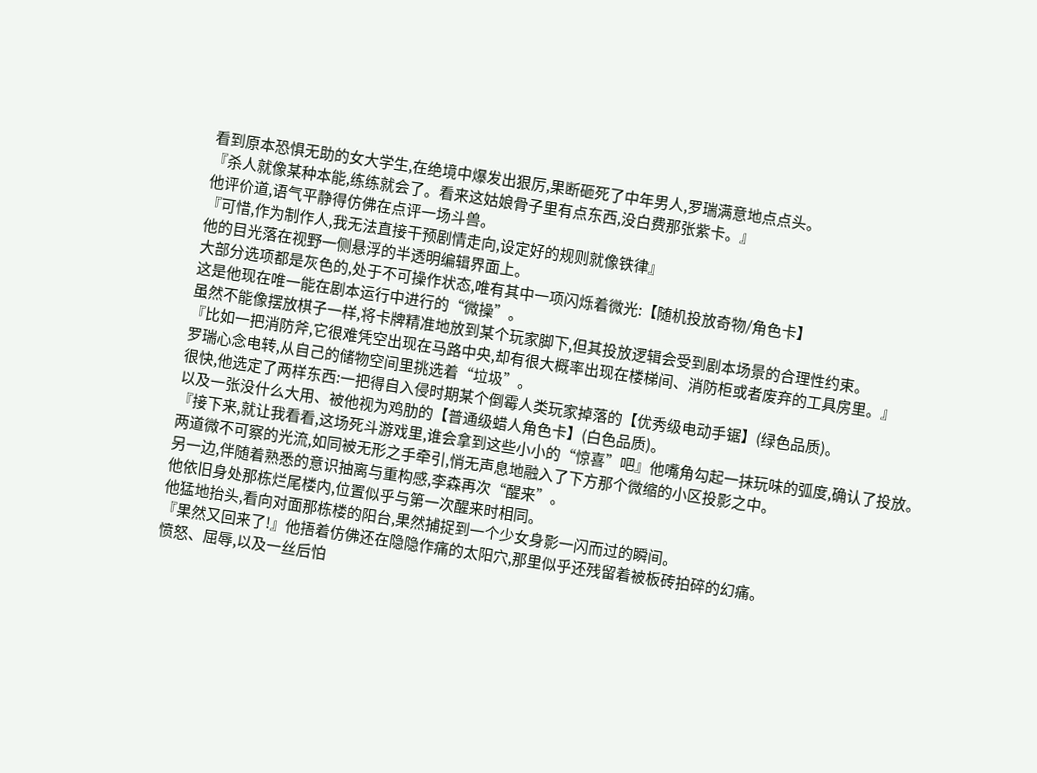看到原本恐惧无助的女大学生,在绝境中爆发出狠厉,果断砸死了中年男人,罗瑞满意地点点头。
『杀人就像某种本能,练练就会了。看来这姑娘骨子里有点东西,没白费那张紫卡。』
他评价道,语气平静得仿佛在点评一场斗兽。
『可惜,作为制作人,我无法直接干预剧情走向,设定好的规则就像铁律』
他的目光落在视野一侧悬浮的半透明编辑界面上。
大部分选项都是灰色的,处于不可操作状态,唯有其中一项闪烁着微光:【随机投放奇物/角色卡】
这是他现在唯一能在剧本运行中进行的“微操”。
虽然不能像摆放棋子一样,将卡牌精准地放到某个玩家脚下,但其投放逻辑会受到剧本场景的合理性约束。
『比如一把消防斧,它很难凭空出现在马路中央,却有很大概率出现在楼梯间、消防柜或者废弃的工具房里。』
罗瑞心念电转,从自己的储物空间里挑选着“垃圾”。
很快,他选定了两样东西:一把得自入侵时期某个倒霉人类玩家掉落的【优秀级电动手锯】(绿色品质)。
以及一张没什么大用、被他视为鸡肋的【普通级蜡人角色卡】(白色品质)。
『接下来,就让我看看,这场死斗游戏里,谁会拿到这些小小的“惊喜”吧』他嘴角勾起一抹玩味的弧度,确认了投放。
两道微不可察的光流,如同被无形之手牵引,悄无声息地融入了下方那个微缩的小区投影之中。
另一边,伴随着熟悉的意识抽离与重构感,李森再次“醒来”。
他依旧身处那栋烂尾楼内,位置似乎与第一次醒来时相同。
他猛地抬头,看向对面那栋楼的阳台,果然捕捉到一个少女身影一闪而过的瞬间。
『果然又回来了!』他捂着仿佛还在隐隐作痛的太阳穴,那里似乎还残留着被板砖拍碎的幻痛。
愤怒、屈辱,以及一丝后怕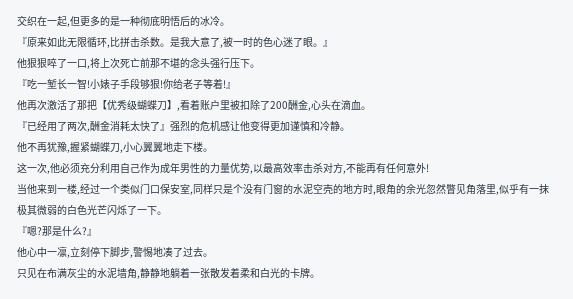交织在一起,但更多的是一种彻底明悟后的冰冷。
『原来如此无限循环,比拼击杀数。是我大意了,被一时的色心迷了眼。』
他狠狠啐了一口,将上次死亡前那不堪的念头强行压下。
『吃一堑长一智!小婊子手段够狠!你给老子等着!』
他再次激活了那把【优秀级蝴蝶刀】,看着账户里被扣除了200酬金,心头在滴血。
『已经用了两次,酬金消耗太快了』强烈的危机感让他变得更加谨慎和冷静。
他不再犹豫,握紧蝴蝶刀,小心翼翼地走下楼。
这一次,他必须充分利用自己作为成年男性的力量优势,以最高效率击杀对方,不能再有任何意外!
当他来到一楼,经过一个类似门口保安室,同样只是个没有门窗的水泥空壳的地方时,眼角的余光忽然瞥见角落里,似乎有一抹极其微弱的白色光芒闪烁了一下。
『嗯?那是什么?』
他心中一凛,立刻停下脚步,警惕地凑了过去。
只见在布满灰尘的水泥墙角,静静地躺着一张散发着柔和白光的卡牌。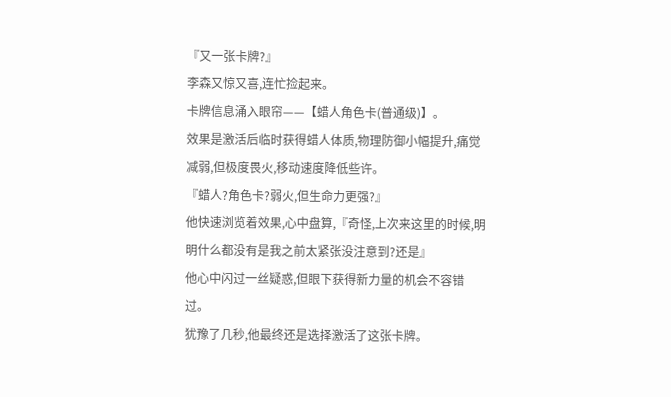『又一张卡牌?』
李森又惊又喜,连忙捡起来。
卡牌信息涌入眼帘——【蜡人角色卡(普通级)】。
效果是激活后临时获得蜡人体质,物理防御小幅提升,痛觉减弱,但极度畏火,移动速度降低些许。
『蜡人?角色卡?弱火,但生命力更强?』
他快速浏览着效果,心中盘算,『奇怪,上次来这里的时候,明明什么都没有是我之前太紧张没注意到?还是』
他心中闪过一丝疑惑,但眼下获得新力量的机会不容错过。
犹豫了几秒,他最终还是选择激活了这张卡牌。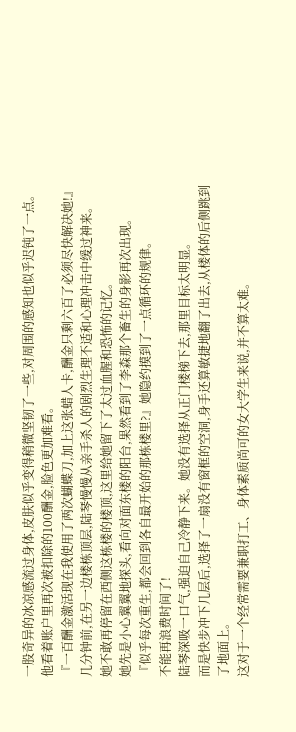一股奇异的冰凉感流过身体,皮肤似乎变得稍微坚韧了一些,对周围的感知也似乎迟钝了一点。
他看着账户里再次被扣除的100酬金,脸色更加难看。
『一百酬金激活现在我使用了两次蝴蝶刀,加上这张蜡人卡,酬金只剩六百了必须尽快解决她!』
几分钟前,在另一边楼栋顶层,陆琴慢慢从亲手杀人的剧烈生理不适和心理冲击中缓过神来。
她不敢再停留在西侧这栋楼的楼顶,这里给她留下了太过血腥和恐怖的记忆。
她先是小心翼翼地探头,看向对面东楼的阳台,果然看到了李森那个畜生的身影再次出现。
『似乎每次重生,都会回到各自最开始的那栋楼里?』她隐约摸到了一点循环的规律。
不能再浪费时间了!
陆琴深吸一口气,强迫自己冷静下来。她没有选择从正门楼梯下去,那里目标太明显。
而是快步冲下几层后,选择了一扇没有窗框的空洞,身手还算敏捷地翻了出去,从楼体的后侧跳到了地面上。
这对于一个经常需要兼职打工、身体素质尚可的女大学生来说,并不算太难。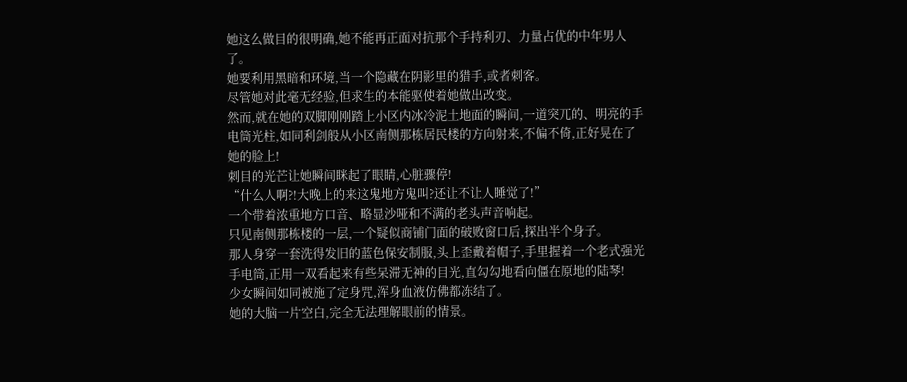她这么做目的很明确,她不能再正面对抗那个手持利刃、力量占优的中年男人了。
她要利用黑暗和环境,当一个隐藏在阴影里的猎手,或者刺客。
尽管她对此毫无经验,但求生的本能驱使着她做出改变。
然而,就在她的双脚刚刚踏上小区内冰冷泥土地面的瞬间,一道突兀的、明亮的手电筒光柱,如同利剑般从小区南侧那栋居民楼的方向射来,不偏不倚,正好晃在了她的脸上!
刺目的光芒让她瞬间眯起了眼睛,心脏骤停!
“什么人啊?!大晚上的来这鬼地方鬼叫?还让不让人睡觉了!”
一个带着浓重地方口音、略显沙哑和不满的老头声音响起。
只见南侧那栋楼的一层,一个疑似商铺门面的破败窗口后,探出半个身子。
那人身穿一套洗得发旧的蓝色保安制服,头上歪戴着帽子,手里握着一个老式强光手电筒,正用一双看起来有些呆滞无神的目光,直勾勾地看向僵在原地的陆琴!
少女瞬间如同被施了定身咒,浑身血液仿佛都冻结了。
她的大脑一片空白,完全无法理解眼前的情景。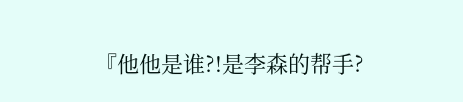『他他是谁?!是李森的帮手?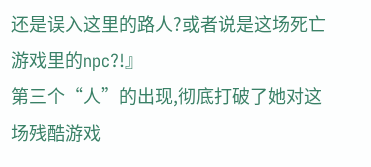还是误入这里的路人?或者说是这场死亡游戏里的npc?!』
第三个“人”的出现,彻底打破了她对这场残酷游戏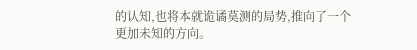的认知,也将本就诡谲莫测的局势,推向了一个更加未知的方向。